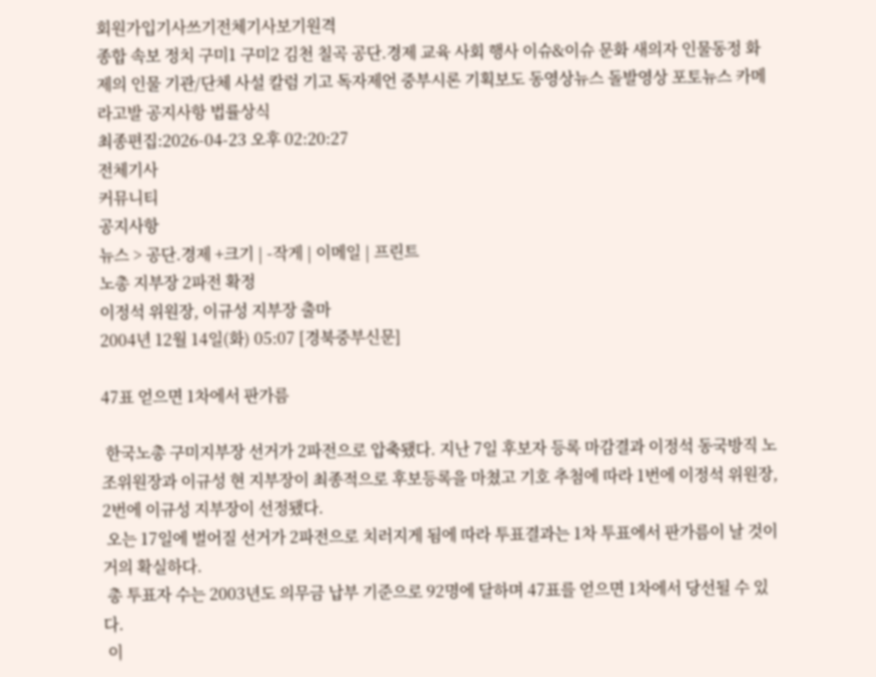회원가입기사쓰기전체기사보기원격
종합 속보 정치 구미1 구미2 김천 칠곡 공단.경제 교육 사회 행사 이슈&이슈 문화 새의자 인물동정 화제의 인물 기관/단체 사설 칼럼 기고 독자제언 중부시론 기획보도 동영상뉴스 돌발영상 포토뉴스 카메라고발 공지사항 법률상식
최종편집:2026-04-23 오후 02:20:27
전체기사
커뮤니티
공지사항
뉴스 > 공단.경제 +크기 | -작게 | 이메일 | 프린트
노총 지부장 2파전 확정
이정석 위원장, 이규성 지부장 출마
2004년 12월 14일(화) 05:07 [경북중부신문]

47표 얻으면 1차에서 판가름

 한국노총 구미지부장 선거가 2파전으로 압축됐다. 지난 7일 후보자 등록 마감결과 이정석 동국방직 노조위원장과 이규성 현 지부장이 최종적으로 후보등록을 마쳤고 기호 추첨에 따라 1번에 이정석 위원장, 2번에 이규성 지부장이 선정됐다.
 오는 17일에 벌어질 선거가 2파전으로 치러지게 됨에 따라 투표결과는 1차 투표에서 판가름이 날 것이 거의 확실하다.
 총 투표자 수는 2003년도 의무금 납부 기준으로 92명에 달하며 47표를 얻으면 1차에서 당선될 수 있다.
 이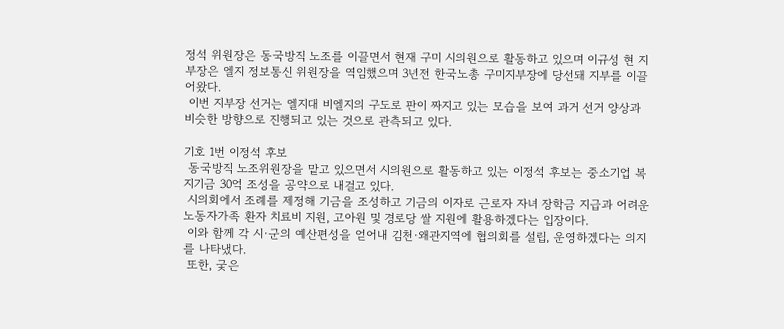정석 위원장은 동국방직 노조를 이끌면서 현재 구미 시의원으로 활동하고 있으며 이규성 현 지부장은 엘지 정보통신 위원장을 역임했으며 3년전 한국노총 구미지부장에 당선돼 지부를 이끌어왔다.
 이번 지부장 선거는 엘지대 비엘지의 구도로 판이 짜지고 있는 모습을 보여 과거 선거 양상과 비슷한 방향으로 진행되고 있는 것으로 관측되고 있다.

기호 1번 이정석 후보
 동국방직 노조위원장을 맡고 있으면서 시의원으로 활동하고 있는 이정석 후보는 중소기업 복지기금 30억 조성을 공약으로 내걸고 있다.
 시의회에서 조례를 제정해 기금을 조성하고 기금의 이자로 근로자 자녀 장학금 지급과 어려운 노동자가족 환자 치료비 지원, 고아원 및 경로당 쌀 지원에 활용하겠다는 입장이다.
 이와 함께 각 시·군의 예산편성을 얻어내 김천·왜관지역에 협의회를 설립, 운영하겠다는 의지를 나타냈다.
 또한, 궂은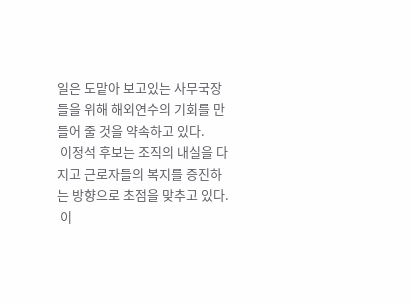일은 도맡아 보고있는 사무국장들을 위해 해외연수의 기회를 만들어 줄 것을 약속하고 있다.
 이정석 후보는 조직의 내실을 다지고 근로자들의 복지를 증진하는 방향으로 초점을 맞추고 있다.
 이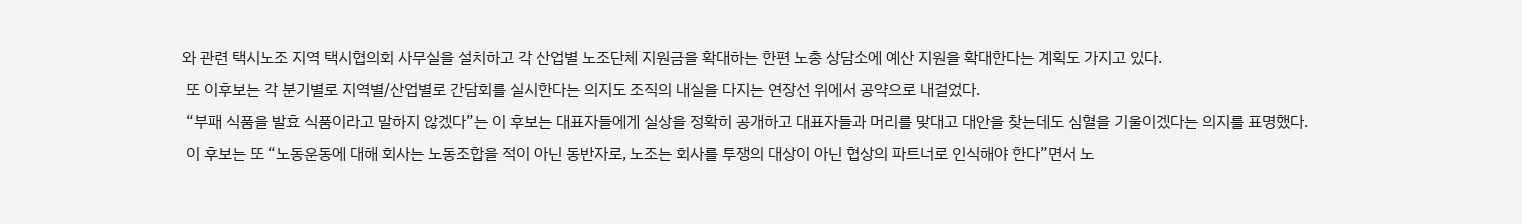와 관련 택시노조 지역 택시협의회 사무실을 설치하고 각 산업별 노조단체 지원금을 확대하는 한편 노총 상담소에 예산 지원을 확대한다는 계획도 가지고 있다.
 또 이후보는 각 분기별로 지역별/산업별로 간담회를 실시한다는 의지도 조직의 내실을 다지는 연장선 위에서 공약으로 내걸었다.
 “부패 식품을 발효 식품이라고 말하지 않겠다”는 이 후보는 대표자들에게 실상을 정확히 공개하고 대표자들과 머리를 맞대고 대안을 찾는데도 심혈을 기울이겠다는 의지를 표명했다.
 이 후보는 또 “노동운동에 대해 회사는 노동조합을 적이 아닌 동반자로, 노조는 회사를 투쟁의 대상이 아닌 협상의 파트너로 인식해야 한다”면서 노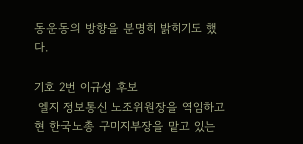동운동의 방향을 분명히 밝히기도 했다.

기호 2번 이규성 후보
 엘지 정보통신 노조위원장을 역임하고 현 한국노총 구미지부장을 맡고 있는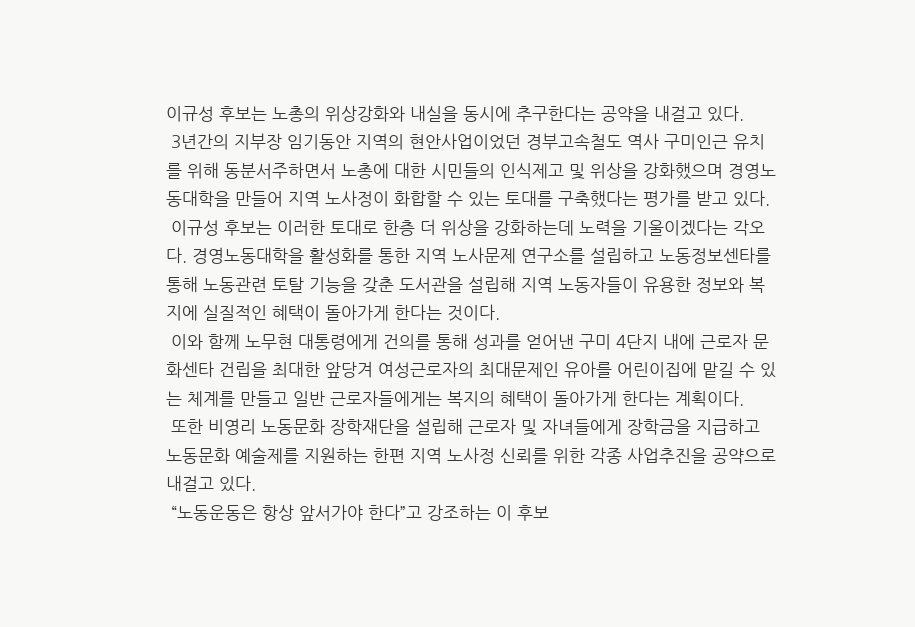이규성 후보는 노총의 위상강화와 내실을 동시에 추구한다는 공약을 내걸고 있다.
 3년간의 지부장 임기동안 지역의 현안사업이었던 경부고속철도 역사 구미인근 유치를 위해 동분서주하면서 노총에 대한 시민들의 인식제고 및 위상을 강화했으며 경영노동대학을 만들어 지역 노사정이 화합할 수 있는 토대를 구축했다는 평가를 받고 있다.
 이규성 후보는 이러한 토대로 한층 더 위상을 강화하는데 노력을 기울이겠다는 각오다. 경영노동대학을 활성화를 통한 지역 노사문제 연구소를 설립하고 노동정보센타를 통해 노동관련 토탈 기능을 갖춘 도서관을 설립해 지역 노동자들이 유용한 정보와 복지에 실질적인 혜택이 돌아가게 한다는 것이다.
 이와 함께 노무현 대통령에게 건의를 통해 성과를 얻어낸 구미 4단지 내에 근로자 문화센타 건립을 최대한 앞당겨 여성근로자의 최대문제인 유아를 어린이집에 맡길 수 있는 체계를 만들고 일반 근로자들에게는 복지의 혜택이 돌아가게 한다는 계획이다.
 또한 비영리 노동문화 장학재단을 설립해 근로자 및 자녀들에게 장학금을 지급하고 노동문화 예술제를 지원하는 한편 지역 노사정 신뢰를 위한 각종 사업추진을 공약으로 내걸고 있다.
 “노동운동은 항상 앞서가야 한다”고 강조하는 이 후보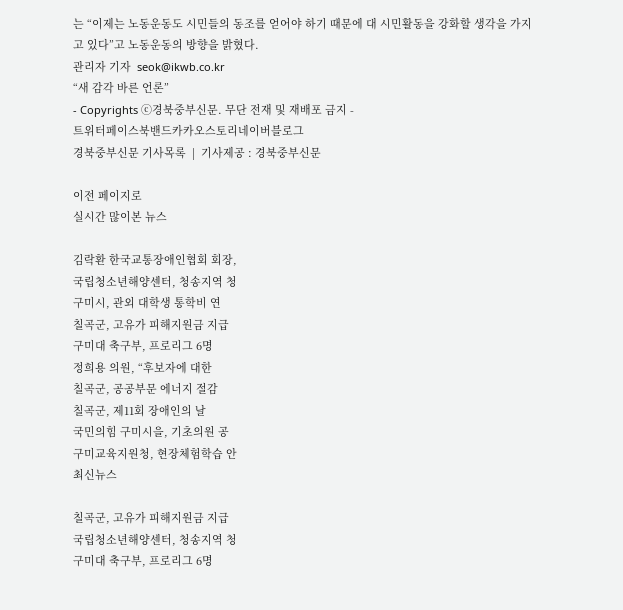는 “이제는 노동운동도 시민들의 동조를 얻어야 하기 때문에 대 시민활동을 강화할 생각을 가지고 있다”고 노동운동의 방향을 밝혔다.
관리자 기자  seok@ikwb.co.kr
“새 감각 바른 언론”
- Copyrights ⓒ경북중부신문. 무단 전재 및 재배포 금지 -
트위터페이스북밴드카카오스토리네이버블로그
경북중부신문 기사목록  |  기사제공 : 경북중부신문

이전 페이지로
실시간 많이본 뉴스

김락환 한국교통장애인협회 회장,
국립청소년해양센터, 청송지역 청
구미시, 관외 대학생 통학비 연
칠곡군, 고유가 피해지원금 지급
구미대 축구부, 프로리그 6명
정희용 의원, “후보자에 대한
칠곡군, 공공부문 에너지 절감
칠곡군, 제11회 장애인의 날
국민의힘 구미시을, 기초의원 공
구미교육지원청, 현장체험학습 안
최신뉴스

칠곡군, 고유가 피해지원금 지급
국립청소년해양센터, 청송지역 청
구미대 축구부, 프로리그 6명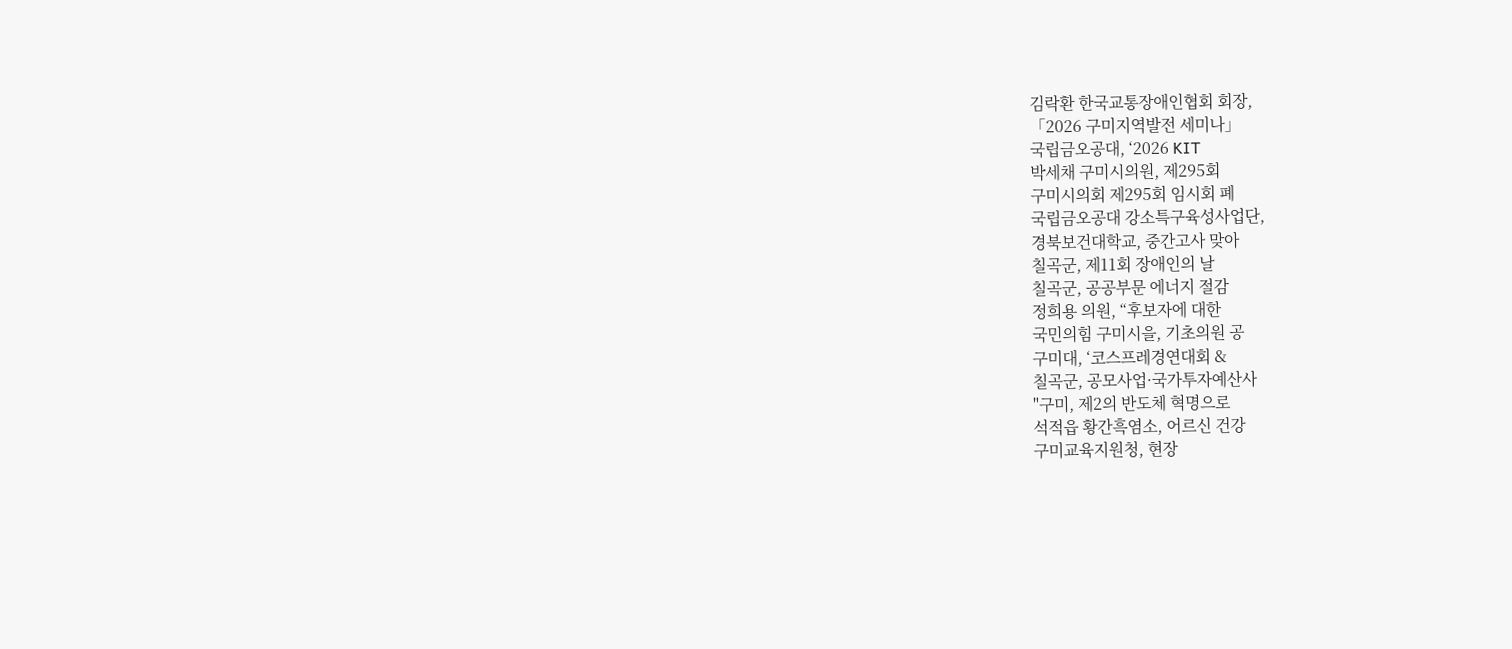김락환 한국교통장애인협회 회장,
「2026 구미지역발전 세미나」
국립금오공대, ‘2026 KIT
박세채 구미시의원, 제295회
구미시의회 제295회 임시회 폐
국립금오공대 강소특구육성사업단,
경북보건대학교, 중간고사 맞아
칠곡군, 제11회 장애인의 날
칠곡군, 공공부문 에너지 절감
정희용 의원, “후보자에 대한
국민의힘 구미시을, 기초의원 공
구미대, ‘코스프레경연대회 &
칠곡군, 공모사업·국가투자예산사
"구미, 제2의 반도체 혁명으로
석적읍 황간흑염소, 어르신 건강
구미교육지원청, 현장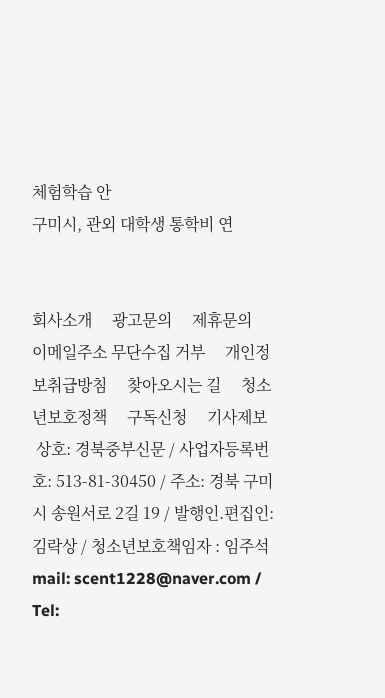체험학습 안
구미시, 관외 대학생 통학비 연


회사소개     광고문의     제휴문의     이메일주소 무단수집 거부     개인정보취급방침     찾아오시는 길     청소년보호정책     구독신청     기사제보
 상호: 경북중부신문 / 사업자등록번호: 513-81-30450 / 주소: 경북 구미시 송원서로 2길 19 / 발행인.편집인: 김락상 / 청소년보호책임자 : 임주석
mail: scent1228@naver.com / Tel: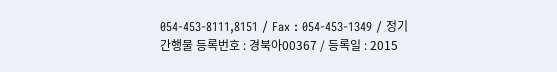054-453-8111,8151 / Fax : 054-453-1349 / 정기간행물 등록번호 : 경북아00367 / 등록일 : 2015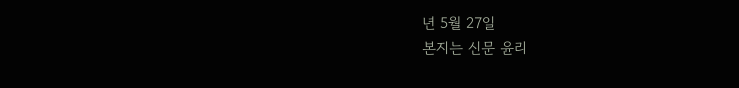년 5월 27일
본지는 신문 윤리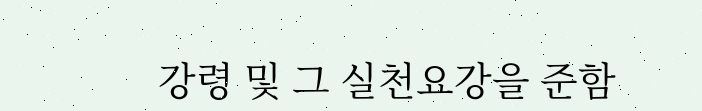강령 및 그 실천요강을 준함